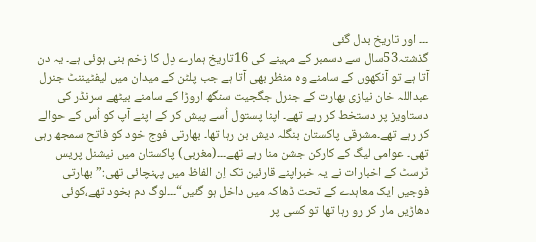۔۔۔ اور تاریخ بدل گئی
گذشتہ53سال سے دسمبر کے مہینے کی 16تاریخ ہمارے دِل کا زخم بنی ہوئی ہے۔ یہ دن آتا ہے تو آنکھوں کے سامنے وہ منظر بھی آتا ہے جب پلٹن کے میدان میں لیفٹیننٹ جنرل عبداللہ خان نیازی بھارت کے جنرل جگجیت سنگھ اروڑا کے سامنے بیٹھے سرنڈر کی دستاویز پر دستخط کر رہے تھے۔ اپنا پستول اُسے پیش کر کے اپنے آپ کو اُس کے حوالے کر رہے تھے۔مشرقی پاکستان بنگلہ دیش بن رہا تھا۔ بھارتی فوج خود کو فاتح سمجھ رہی تھی۔ عوامی لیگ کے کارکن جشن منا رہے تھے۔۔۔(مغربی) پاکستان میں نیشنل پریس ٹرسٹ کے اخبارات نے یہ خبراپنے قارئین تک اِن الفاظ میں پہنچائی تھی:”بھارتی فوجیں ایک معاہدے کے تحت ڈھاکہ میں داخل ہو گئیں“۔۔۔لوگ دم بخود تھے،کوئی دھاڑیں مار کر رو رہا تھا تو کسی پر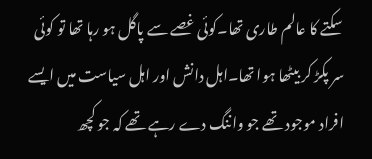سکتے کا عالم طاری تھا۔کوئی غصے سے پاگل ہو رہا تھا تو کوئی سر پکڑ کر بیٹھا ہوا تھا۔اہل دانش اور اہل سیاست میں ایسے افراد موجود تھے جو واننگ دے رہے تھے کہ جو کچھ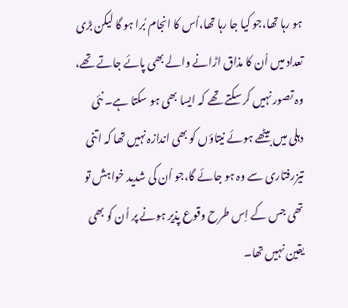ہو رہا تھا،جو کیا جا رہا تھا،اُس کا انجام بُرا ہو گا لیکن بڑی تعداد میں اُن کا مذاق اڑانے والے بھی پائے جاتے تھے، وہ تصور نہیں کر سکتے تھے کہ ایسا بھی ہو سکتا ہے۔ نئی دہلی میں بیٹھے ہوئے نیتاؤں کو بھی اندازہ نہیں تھا کہ اتنی تیزرفتاری سے وہ ہو جائے گا،جو اُن کی شدید خواہش تو تھی جس کے اِس طرح وقوع پذیر ہونے پر اُن کو بھی یقین نہیں تھا۔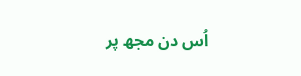اُس دن مجھ پر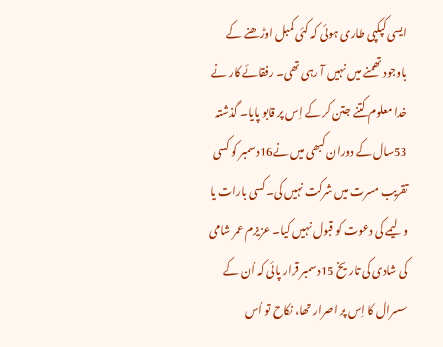ایسی کپکپی طاری ہوئی کہ کئی کمبل اوڑھنے کے باوجود تھمنے میں نہیں آ رہی تھی۔ رفقائے کار نے خدا معلوم کتنے جتن کر کے اِس پر قابو پایا۔ گذشتہ 53سال کے دوران کبھی میں نے16دسمبر کو کسی تقریب مسرت میں شرکت نہیں کی۔کسی بارات یا ولیمے کی دعوت کو قبول نہیں کیا۔ عزیزم عمر شامی کی شادی کی تاریخ 15دسمبر قرار پائی کہ اُن کے سسرال کا اِس پر اصرار تھا، نکاح تو اُس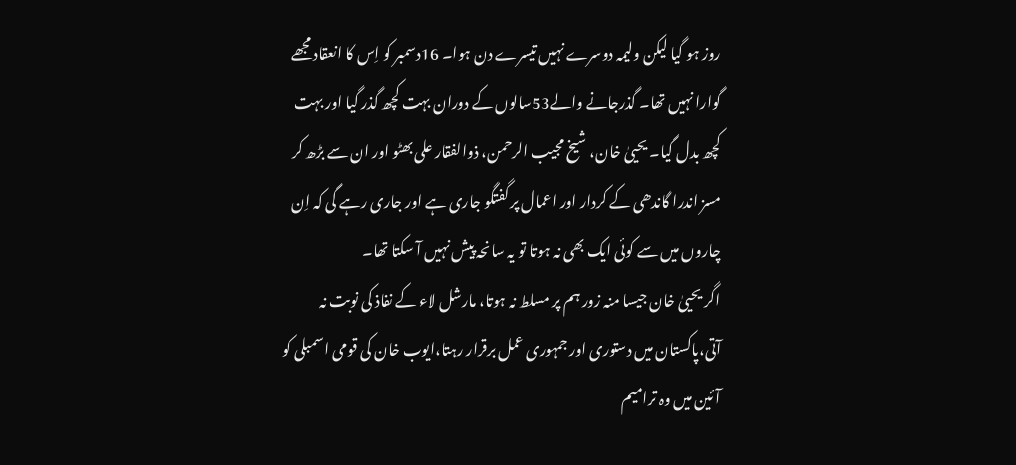روز ہو گیا لیکن ولیمہ دوسرے نہیں تیسرے دن ہوا۔ 16دسمبر کو اِس کا انعقاد مجھے گوارا نہیں تھا۔ گذرجانے والے53سالوں کے دوران بہت کچھ گذر گیا اور بہت کچھ بدل گیا۔ یحییٰ خان، شیخ مجیب الرحمن، ذوالفقار علی بھٹو اور ان سے بڑھ کر مسز اندرا گاندھی کے کردار اور اعمال پر گفتگو جاری ہے اور جاری رہے گی کہ اِن چاروں میں سے کوئی ایک بھی نہ ہوتا تو یہ سانحہ پیش نہیں آ سکتا تھا۔
اگر یحییٰ خان جیسا منہ زور ہم پر مسلط نہ ہوتا، مارشل لاء کے نفاذ کی نوبت نہ آتی،پاکستان میں دستوری اور جمہوری عمل برقرار رہتا،ایوب خان کی قومی اسمبلی کو آئین میں وہ ترامیم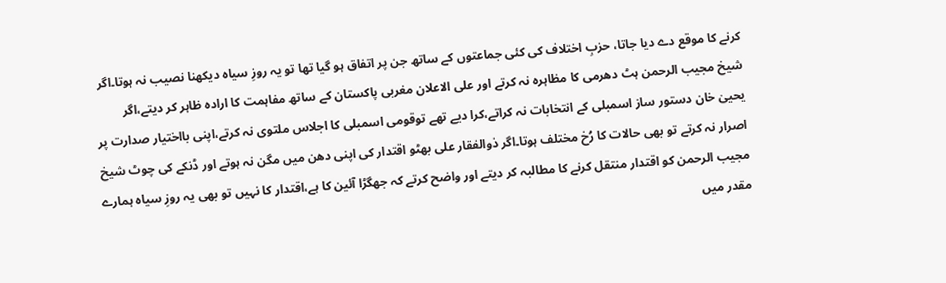کرنے کا موقع دے دیا جاتا، حزبِ اختلاف کی کئی جماعتوں کے ساتھ جن پر اتفاق ہو گیا تھا تو یہ روزِ سیاہ دیکھنا نصیب نہ ہوتا۔اگر شیخ مجیب الرحمن ہٹ دھرمی کا مظاہرہ نہ کرتے اور علی الاعلان مغربی پاکستان کے ساتھ مفاہمت کا ارادہ ظاہر کر دیتے،اگر یحییٰ خان دستور ساز اسمبلی کے انتخابات نہ کراتے،کرا دیے تھے توقومی اسمبلی کا اجلاس ملتوی نہ کرتے،اپنی بااختیار صدارت پر اصرار نہ کرتے تو بھی حالات کا رُخ مختلف ہوتا۔اگر ذوالفقار علی بھٹو اقتدار کی اپنی دھن میں مگن نہ ہوتے اور ڈنکے کی چوٹ شیخ مجیب الرحمن کو اقتدار منتقل کرنے کا مطالبہ کر دیتے اور واضح کرتے کہ جھگڑا آئین کا ہے،اقتدار کا نہیں تو بھی یہ روزِ سیاہ ہمارے مقدر میں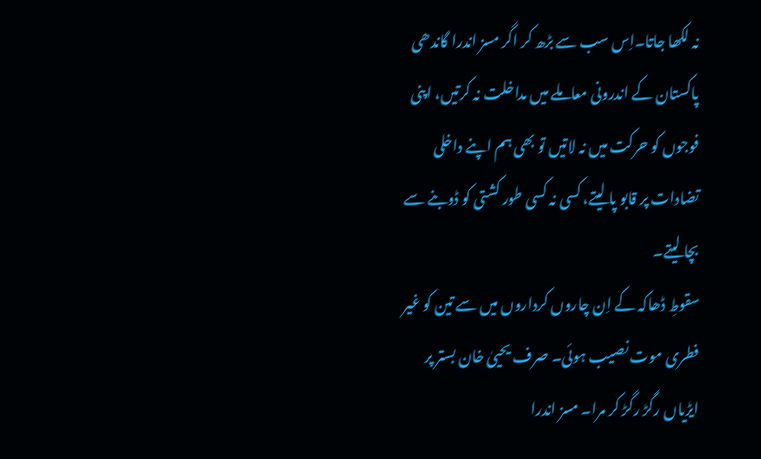نہ لکھا جاتا۔اِس سب سے بڑھ کر اگر مسز اندرا گاندھی پاکستان کے اندرونی معاملے میں مداخلت نہ کرتیں، اپنی فوجوں کو حرکت میں نہ لاتیں تو بھی ہم اپنے داخلی تضادات پر قابو پا لیتے، کسی نہ کسی طور کشتی کو ڈوبنے سے بچا لیتے۔
سقوطِ ڈھاکہ کے اِن چاروں کرداروں میں سے تین کو غیر فطری موت نصیب ہوئی۔ صرف یحییٰ خان بستر پر ایڑیاں رگڑ رگڑ کر مرا۔ مسز اندرا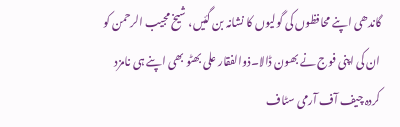گاندھی اپنے محافظوں کی گولیوں کا نشانہ بن گئیں، شیخ مجیب الرحمن کو ان کی اپنی فوج نے بھون ڈالا۔ذوالفقار علی بھٹو بھی اپنے ہی نامزد کردہ چیف آف آرمی سٹاف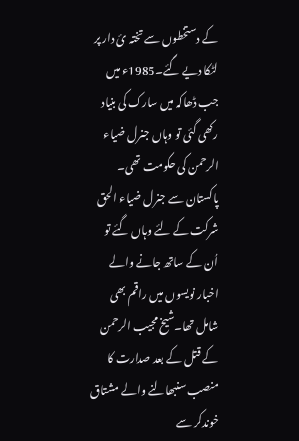کے دستخطوں سے تختہ ئ دار پر لٹکا دیے گئے۔1985ء میں جب ڈھاکہ میں سارک کی بنیاد رکھی گئی تو وہاں جنرل ضیاء الرحمن کی حکومت تھی۔ پاکستان سے جنرل ضیاء الحق شرکت کے لئے وہاں گئے تو اُن کے ساتھ جانے والے اخبار نویسوں میں راقم بھی شامل تھا۔شیخ مجیب الرحمن کے قتل کے بعد صدارت کا منصب سنبھالنے والے مشتاق خوندکر سے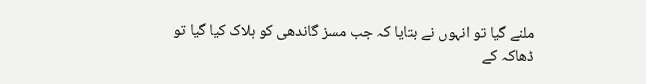ملنے گیا تو انہوں نے بتایا کہ جب مسز گاندھی کو ہلاک کیا گیا تو ڈھاکہ کے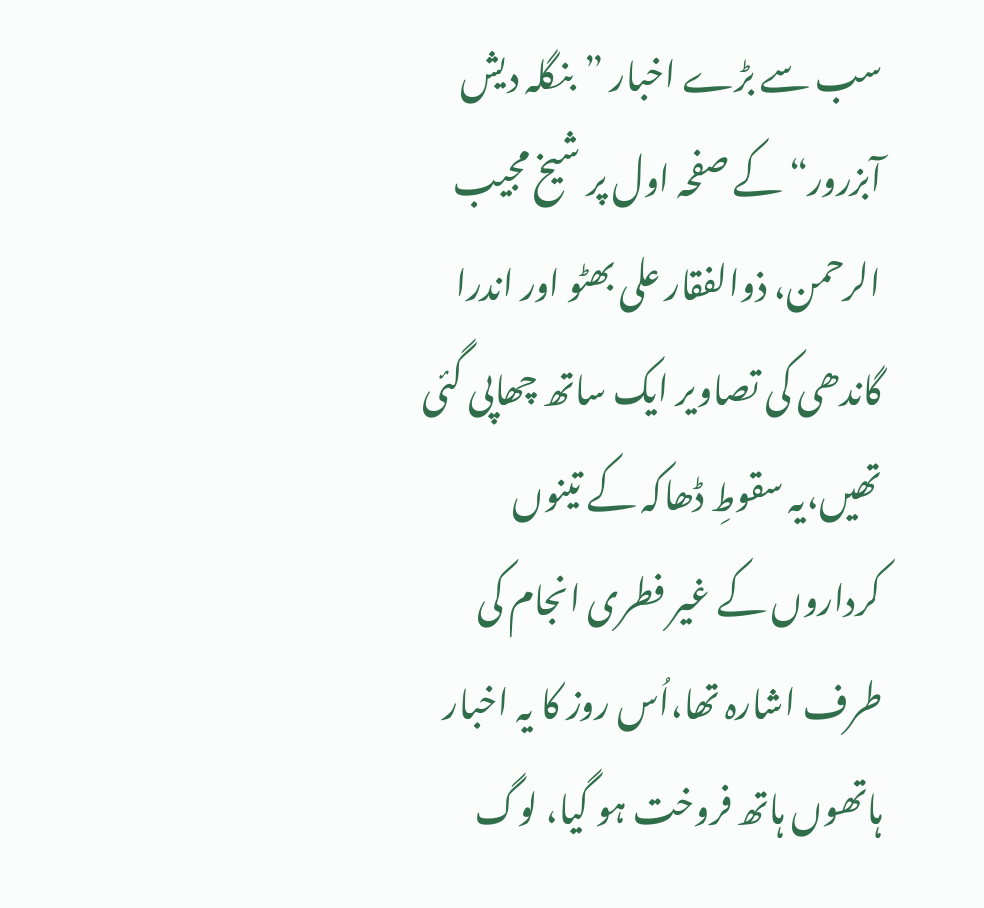سب سے بڑے اخبار ”بنگلہ دیش آبزرور“ کے صفحہ اول پر شیخ مجیب الرحمن، ذوالفقار علی بھٹو اور اندرا گاندھی کی تصاویر ایک ساتھ چھاپی گئی تھیں،یہ سقوطِ ڈھاکہ کے تینوں کرداروں کے غیر فطری انجام کی طرف اشارہ تھا،اُس روز کا یہ اخبار ہاتھوں ہاتھ فروخت ہو گیا، لوگ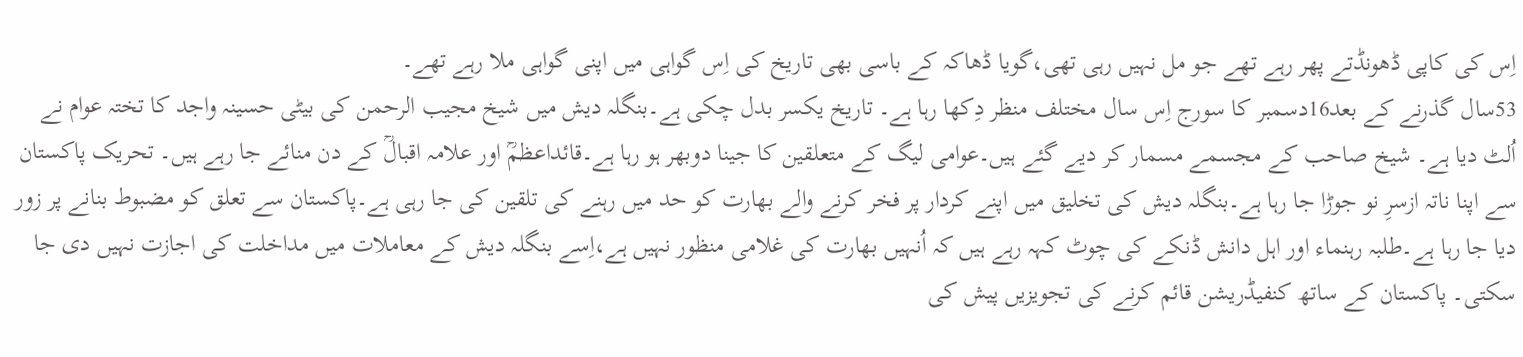اِس کی کاپی ڈھونڈتے پھر رہے تھے جو مل نہیں رہی تھی،گویا ڈھاکہ کے باسی بھی تاریخ کی اِس گواہی میں اپنی گواہی ملا رہے تھے۔
53سال گذرنے کے بعد16دسمبر کا سورج اِس سال مختلف منظر دِکھا رہا ہے۔ تاریخ یکسر بدل چکی ہے۔بنگلہ دیش میں شیخ مجیب الرحمن کی بیٹی حسینہ واجد کا تختہ عوام نے اُلٹ دیا ہے۔ شیخ صاحب کے مجسمے مسمار کر دیے گئے ہیں۔عوامی لیگ کے متعلقین کا جینا دوبھر ہو رہا ہے۔قائداعظمؒ اور علامہ اقبالؒ کے دن منائے جا رہے ہیں۔ تحریک پاکستان سے اپنا ناتہ ازسرِ نو جوڑا جا رہا ہے۔بنگلہ دیش کی تخلیق میں اپنے کردار پر فخر کرنے والے بھارت کو حد میں رہنے کی تلقین کی جا رہی ہے۔پاکستان سے تعلق کو مضبوط بنانے پر زور دیا جا رہا ہے۔طلبہ رہنماء اور اہل دانش ڈنکے کی چوٹ کہہ رہے ہیں کہ اُنہیں بھارت کی غلامی منظور نہیں ہے،اِسے بنگلہ دیش کے معاملات میں مداخلت کی اجازت نہیں دی جا سکتی۔ پاکستان کے ساتھ کنفیڈریشن قائم کرنے کی تجویزیں پیش کی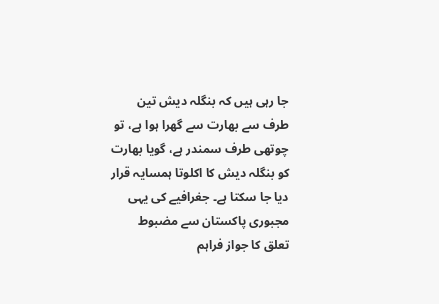جا رہی ہیں کہ بنگلہ دیش تین طرف سے بھارت سے گھرا ہوا ہے، تو چوتھی طرف سمندر ہے، گویا بھارت کو بنگلہ دیش کا اکلوتا ہمسایہ قرار دیا جا سکتا ہے۔ جغرافیے کی یہی مجبوری پاکستان سے مضبوط تعلق کا جواز فراہم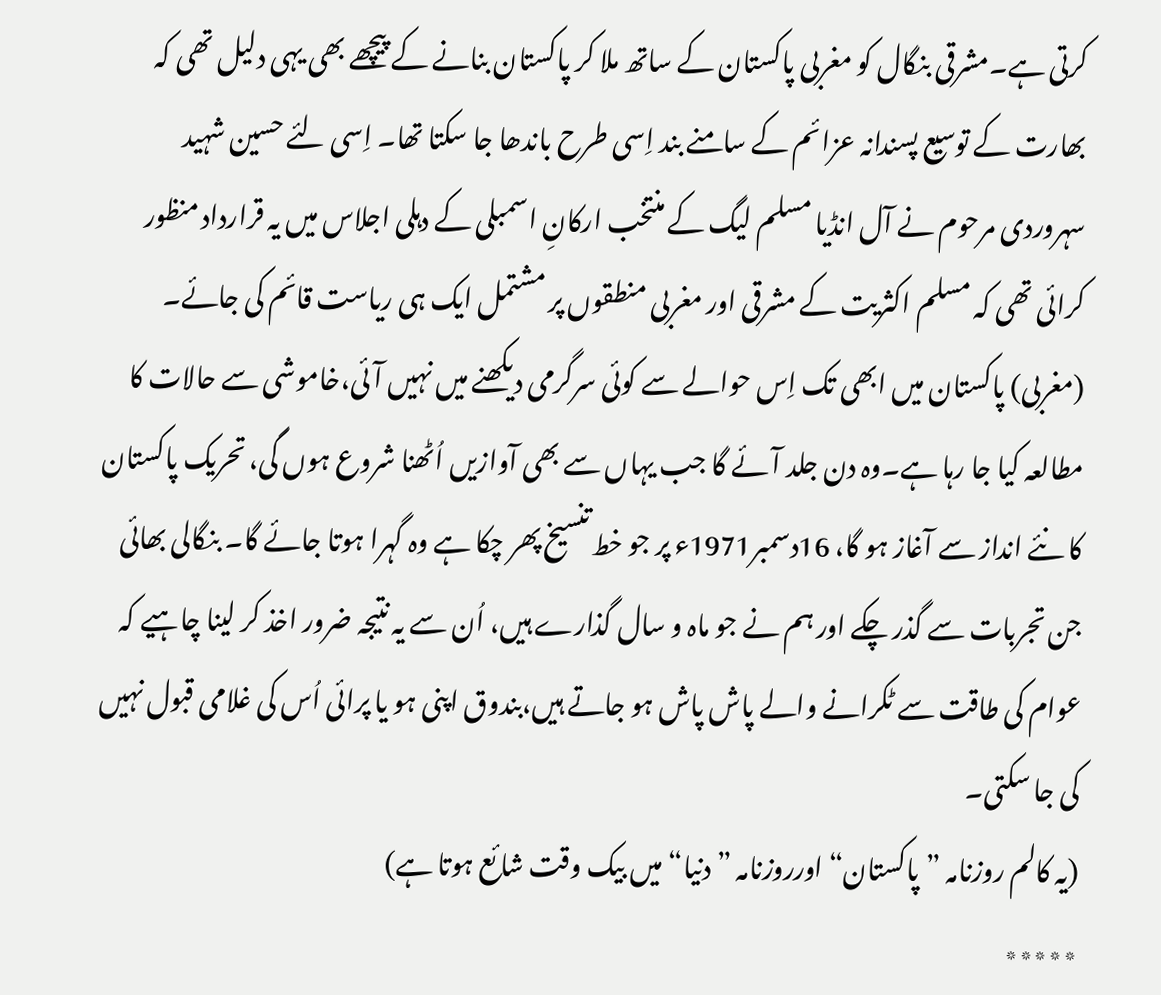کرتی ہے۔مشرقی بنگال کو مغربی پاکستان کے ساتھ ملا کر پاکستان بنانے کے پیچھے بھی یہی دلیل تھی کہ بھارت کے توسیع پسندانہ عزائم کے سامنے بند اِسی طرح باندھا جا سکتا تھا۔ اِسی لئے حسین شہید سہروردی مرحوم نے آل انڈیا مسلم لیگ کے منتخب ارکانِ اسمبلی کے دہلی اجلاس میں یہ قرارداد منظور کرائی تھی کہ مسلم اکثریت کے مشرقی اور مغربی منطقوں پر مشتمل ایک ہی ریاست قائم کی جائے۔ (مغربی) پاکستان میں ابھی تک اِس حوالے سے کوئی سرگرمی دیکھنے میں نہیں آئی،خاموشی سے حالات کا مطالعہ کیا جا رہا ہے۔وہ دن جلد آئے گا جب یہاں سے بھی آوازیں اُٹھنا شروع ہوں گی، تحریک پاکستان کا نئے انداز سے آغاز ہو گا، 16دسمبر1971ء پر جو خط تنسیخ پھر چکا ہے وہ گہرا ہوتا جائے گا۔ بنگالی بھائی جن تجربات سے گذر چکے اور ہم نے جو ماہ و سال گذارے ہیں، اُن سے یہ نتیجہ ضرور اخذ کر لینا چاہیے کہ عوام کی طاقت سے ٹکرانے والے پاش پاش ہو جاتے ہیں،بندوق اپنی ہو یا پرائی اُس کی غلامی قبول نہیں کی جا سکتی۔
(یہ کالم روزنامہ ”پاکستان“ اورروزنامہ ”دنیا“ میں بیک وقت شائع ہوتا ہے)
٭٭٭٭٭